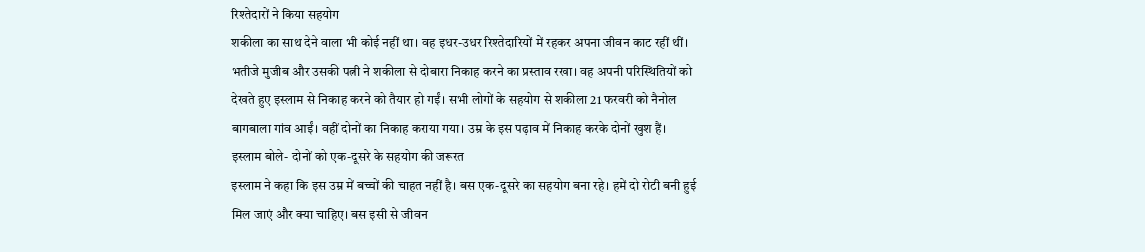रिश्तेदारों ने किया सहयोग
शकीला का साथ देने वाला भी कोई नहीं था। वह इधर-उधर रिश्तेदारियों में रहकर अपना जीवन काट रहीं थीं। भतीजे मुजीब और उसकी पत्नी ने शकीला से दोबारा निकाह करने का प्रस्ताव रखा। वह अपनी परिस्थितियों को देखते हुए इस्लाम से निकाह करने को तैयार हो गईं। सभी लोगों के सहयोग से शकीला 21 फरवरी को नैनोल बागबाला गांव आईं। वहीं दोनों का निकाह कराया गया। उम्र के इस पढ़ाव में निकाह करके दोनों खुश हैं।
इस्लाम बोले- दोनों को एक-दूसरे के सहयोग की जरूरत
इस्लाम ने कहा कि इस उम्र में बच्चों की चाहत नहीं है। बस एक-दूसरे का सहयोग बना रहे। हमें दो रोटी बनी हुई मिल जाएं और क्या चाहिए। बस इसी से जीवन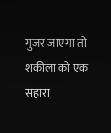गुजर जाएगा तो शकीला को एक सहारा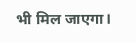भी मिल जाएगा।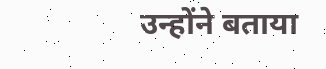उन्होंने बताया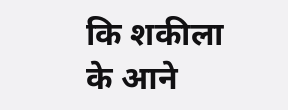कि शकीला के आने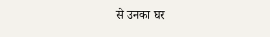से उनका घर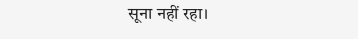सूना नहीं रहा।